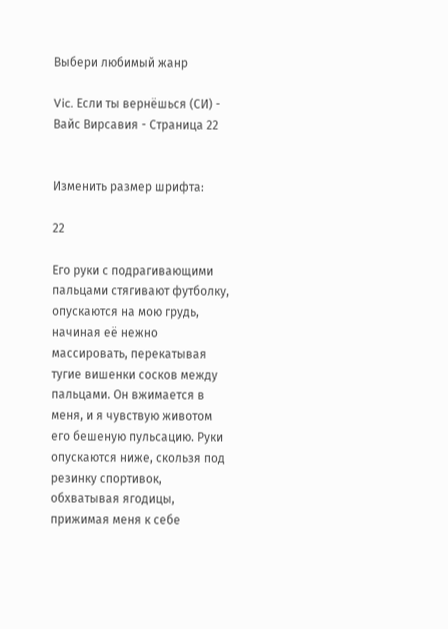Выбери любимый жанр

Vic. Если ты вернёшься (СИ) - Вайс Вирсавия - Страница 22


Изменить размер шрифта:

22

Его руки с подрагивающими пальцами стягивают футболку, опускаются на мою грудь, начиная её нежно массировать, перекатывая тугие вишенки сосков между пальцами. Он вжимается в меня, и я чувствую животом его бешеную пульсацию. Руки опускаются ниже, скользя под резинку спортивок, обхватывая ягодицы, прижимая меня к себе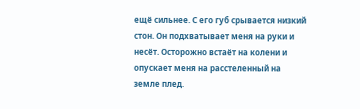ещё сильнее. С его губ срывается низкий стон. Он подхватывает меня на руки и несёт. Осторожно встаёт на колени и опускает меня на расстеленный на земле плед.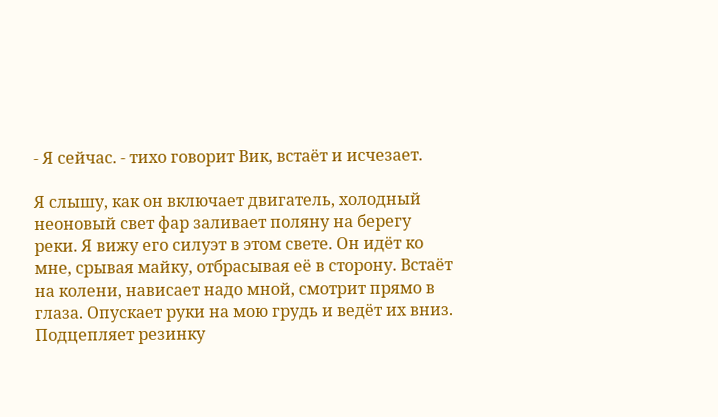- Я сейчас. - тихо говорит Вик, встаёт и исчезает.

Я слышу, как он включает двигатель, холодный неоновый свет фар заливает поляну на берегу реки. Я вижу его силуэт в этом свете. Он идёт ко мне, срывая майку, отбрасывая её в сторону. Встаёт на колени, нависает надо мной, смотрит прямо в глаза. Опускает руки на мою грудь и ведёт их вниз. Подцепляет резинку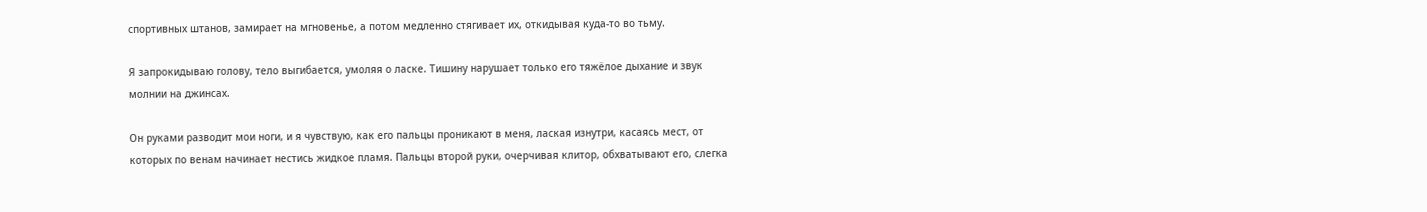спортивных штанов, замирает на мгновенье, а потом медленно стягивает их, откидывая куда-то во тьму.

Я запрокидываю голову, тело выгибается, умоляя о ласке. Тишину нарушает только его тяжёлое дыхание и звук молнии на джинсах.

Он руками разводит мои ноги, и я чувствую, как его пальцы проникают в меня, лаская изнутри, касаясь мест, от которых по венам начинает нестись жидкое пламя. Пальцы второй руки, очерчивая клитор, обхватывают его, слегка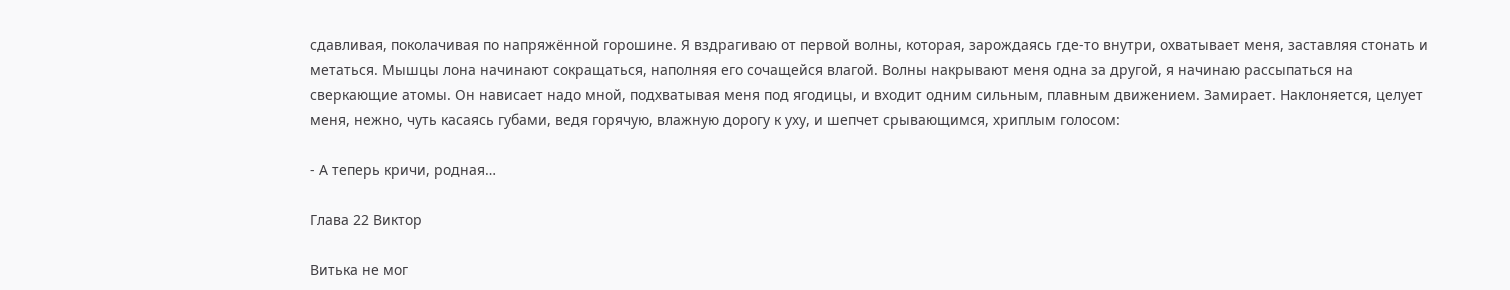сдавливая, поколачивая по напряжённой горошине. Я вздрагиваю от первой волны, которая, зарождаясь где-то внутри, охватывает меня, заставляя стонать и метаться. Мышцы лона начинают сокращаться, наполняя его сочащейся влагой. Волны накрывают меня одна за другой, я начинаю рассыпаться на сверкающие атомы. Он нависает надо мной, подхватывая меня под ягодицы, и входит одним сильным, плавным движением. Замирает. Наклоняется, целует меня, нежно, чуть касаясь губами, ведя горячую, влажную дорогу к уху, и шепчет срывающимся, хриплым голосом:

- А теперь кричи, родная…

Глава 22 Виктор

Витька не мог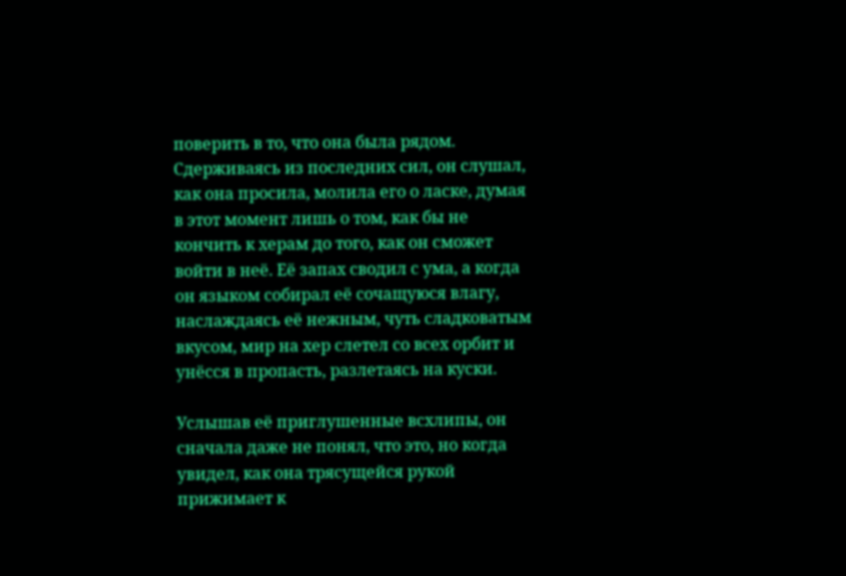поверить в то, что она была рядом. Сдерживаясь из последних сил, он слушал, как она просила, молила его о ласке, думая в этот момент лишь о том, как бы не кончить к херам до того, как он сможет войти в неё. Её запах сводил с ума, а когда он языком собирал её сочащуюся влагу, наслаждаясь её нежным, чуть сладковатым вкусом, мир на хер слетел со всех орбит и унёсся в пропасть, разлетаясь на куски.

Услышав её приглушенные всхлипы, он сначала даже не понял, что это, но когда увидел, как она трясущейся рукой прижимает к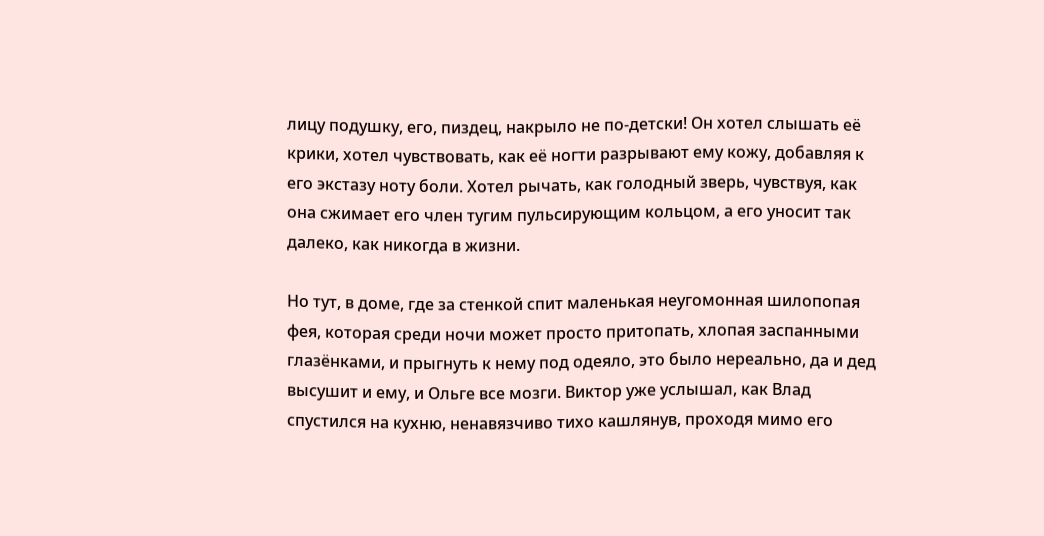лицу подушку, его, пиздец, накрыло не по-детски! Он хотел слышать её крики, хотел чувствовать, как её ногти разрывают ему кожу, добавляя к его экстазу ноту боли. Хотел рычать, как голодный зверь, чувствуя, как она сжимает его член тугим пульсирующим кольцом, а его уносит так далеко, как никогда в жизни.

Но тут, в доме, где за стенкой спит маленькая неугомонная шилопопая фея, которая среди ночи может просто притопать, хлопая заспанными глазёнками, и прыгнуть к нему под одеяло, это было нереально, да и дед высушит и ему, и Ольге все мозги. Виктор уже услышал, как Влад спустился на кухню, ненавязчиво тихо кашлянув, проходя мимо его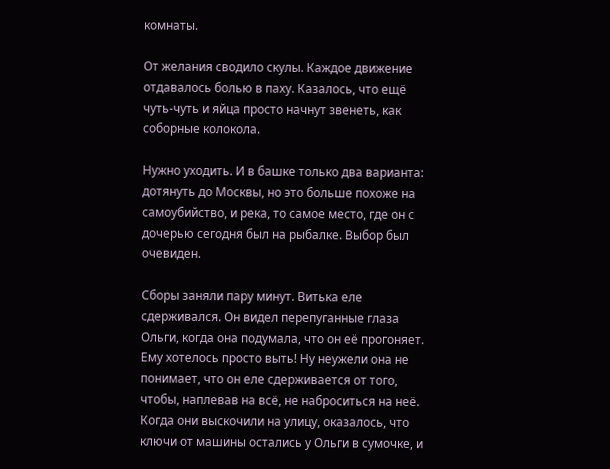комнаты.

От желания сводило скулы. Каждое движение отдавалось болью в паху. Казалось, что ещё чуть-чуть и яйца просто начнут звенеть, как соборные колокола.

Нужно уходить. И в башке только два варианта: дотянуть до Москвы, но это больше похоже на самоубийство, и река, то самое место, где он с дочерью сегодня был на рыбалке. Выбор был очевиден.

Сборы заняли пару минут. Витька еле сдерживался. Он видел перепуганные глаза Ольги, когда она подумала, что он её прогоняет. Ему хотелось просто выть! Ну неужели она не понимает, что он еле сдерживается от того, чтобы, наплевав на всё, не наброситься на неё. Когда они выскочили на улицу, оказалось, что ключи от машины остались у Ольги в сумочке, и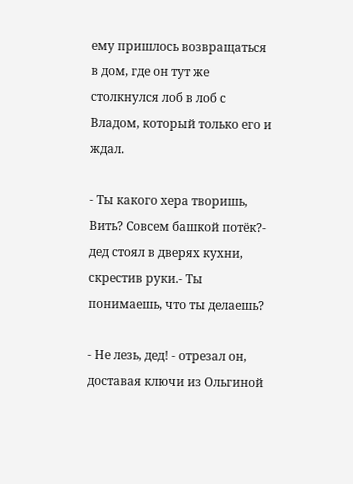ему пришлось возвращаться в дом, где он тут же столкнулся лоб в лоб с Владом, который только его и ждал.

- Ты какого хера творишь, Вить? Совсем башкой потёк?- дед стоял в дверях кухни, скрестив руки.- Ты понимаешь, что ты делаешь?

- Не лезь, дед! - отрезал он, доставая ключи из Ольгиной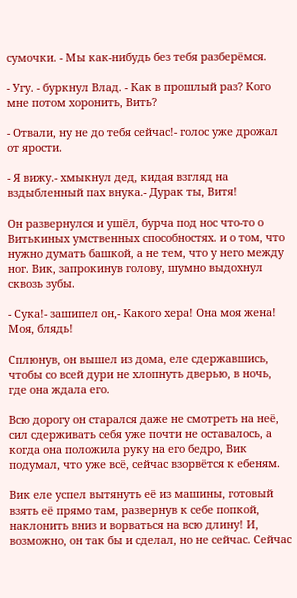сумочки. - Мы как-нибудь без тебя разберёмся.

- Угу. - буркнул Влад. - Как в прошлый раз? Кого мне потом хоронить, Вить?

- Отвали, ну не до тебя сейчас!- голос уже дрожал от ярости.

- Я вижу.- хмыкнул дед, кидая взгляд на вздыбленный пах внука.- Дурак ты, Витя!

Он развернулся и ушёл, бурча под нос что-то о Витькиных умственных способностях. и о том, что нужно думать башкой, а не тем, что у него между ног. Вик, запрокинув голову, шумно выдохнул сквозь зубы.

- Сука!- зашипел он,- Какого хера! Она моя жена! Моя, блядь!

Сплюнув, он вышел из дома, еле сдержавшись, чтобы со всей дури не хлопнуть дверью, в ночь, где она ждала его.

Всю дорогу он старался даже не смотреть на неё, сил сдерживать себя уже почти не оставалось, а когда она положила руку на его бедро, Вик подумал, что уже всё, сейчас взорвётся к ебеням.

Вик еле успел вытянуть её из машины, готовый взять её прямо там, развернув к себе попкой, наклонить вниз и ворваться на всю длину! И, возможно, он так бы и сделал, но не сейчас. Сейчас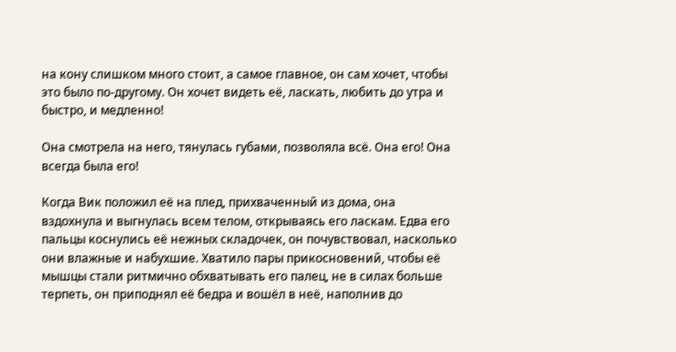на кону слишком много стоит, а самое главное, он сам хочет, чтобы это было по-другому. Он хочет видеть её, ласкать, любить до утра и быстро, и медленно!

Она смотрела на него, тянулась губами, позволяла всё. Она его! Она всегда была его!

Когда Вик положил её на плед, прихваченный из дома, она вздохнула и выгнулась всем телом, открываясь его ласкам. Едва его пальцы коснулись её нежных складочек, он почувствовал, насколько они влажные и набухшие. Хватило пары прикосновений, чтобы её мышцы стали ритмично обхватывать его палец, не в силах больше терпеть, он приподнял её бедра и вошёл в неё, наполнив до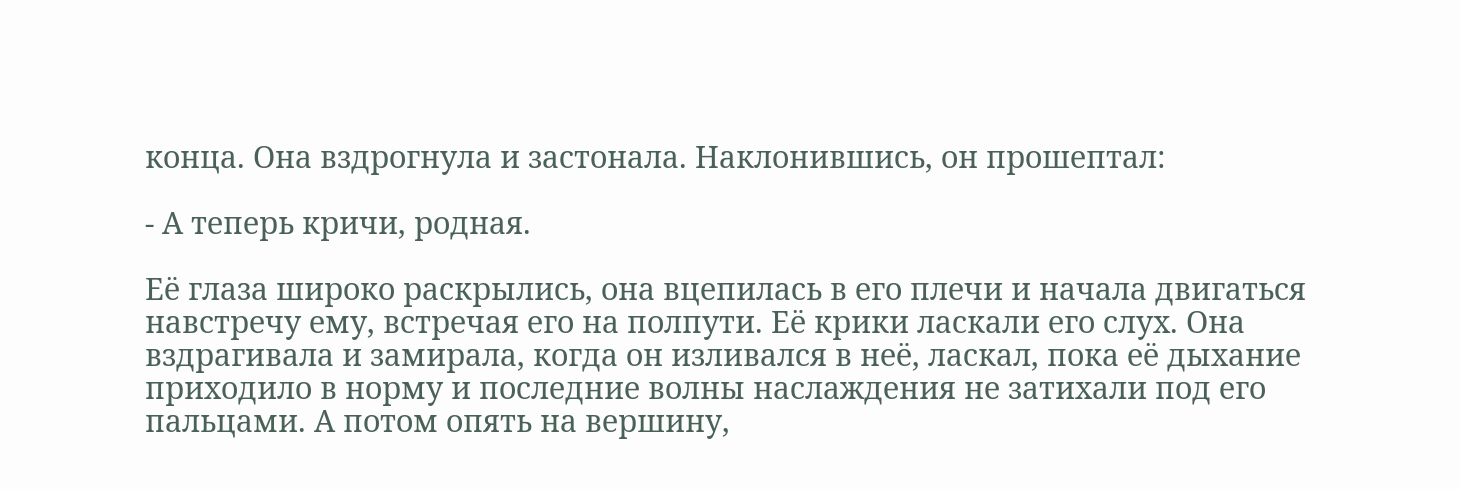конца. Она вздрогнула и застонала. Наклонившись, он прошептал:

- А теперь кричи, родная.

Её глаза широко раскрылись, она вцепилась в его плечи и начала двигаться навстречу ему, встречая его на полпути. Её крики ласкали его слух. Она вздрагивала и замирала, когда он изливался в неё, ласкал, пока её дыхание приходило в норму и последние волны наслаждения не затихали под его пальцами. А потом опять на вершину,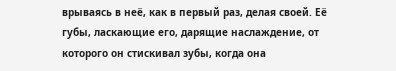врываясь в неё, как в первый раз, делая своей. Её губы, ласкающие его, дарящие наслаждение, от которого он стискивал зубы, когда она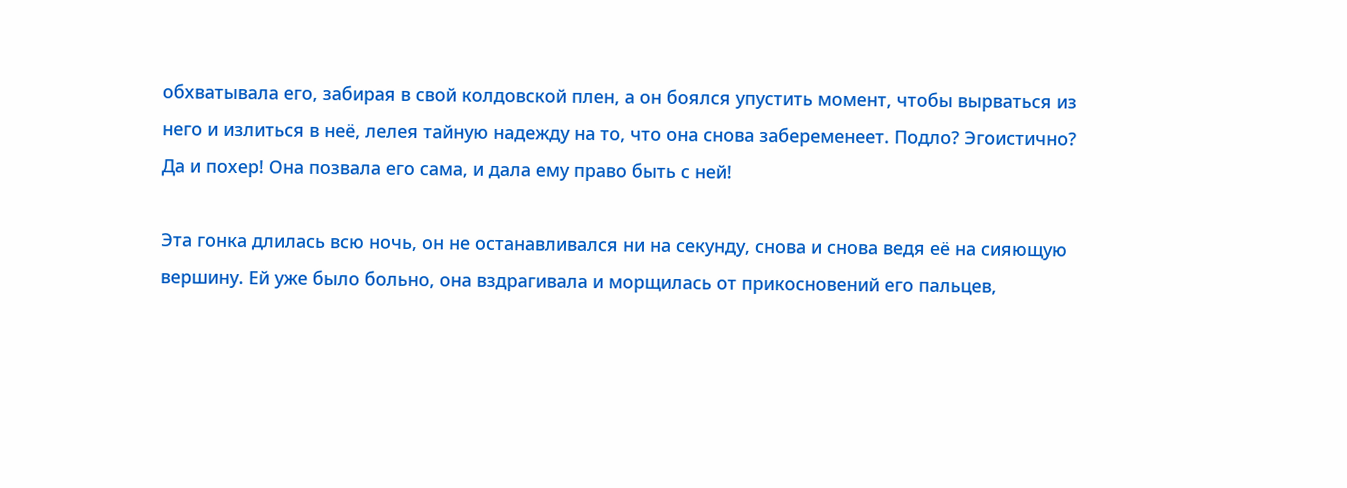обхватывала его, забирая в свой колдовской плен, а он боялся упустить момент, чтобы вырваться из него и излиться в неё, лелея тайную надежду на то, что она снова забеременеет. Подло? Эгоистично? Да и похер! Она позвала его сама, и дала ему право быть с ней!

Эта гонка длилась всю ночь, он не останавливался ни на секунду, снова и снова ведя её на сияющую вершину. Ей уже было больно, она вздрагивала и морщилась от прикосновений его пальцев,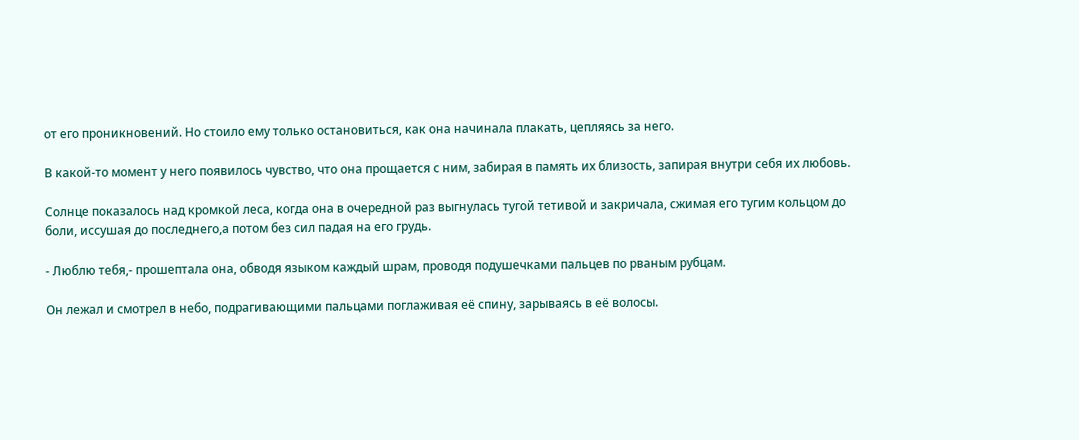от его проникновений. Но стоило ему только остановиться, как она начинала плакать, цепляясь за него.

В какой-то момент у него появилось чувство, что она прощается с ним, забирая в память их близость, запирая внутри себя их любовь.

Солнце показалось над кромкой леса, когда она в очередной раз выгнулась тугой тетивой и закричала, сжимая его тугим кольцом до боли, иссушая до последнего,а потом без сил падая на его грудь.

- Люблю тебя,- прошептала она, обводя языком каждый шрам, проводя подушечками пальцев по рваным рубцам.

Он лежал и смотрел в небо, подрагивающими пальцами поглаживая её спину, зарываясь в её волосы.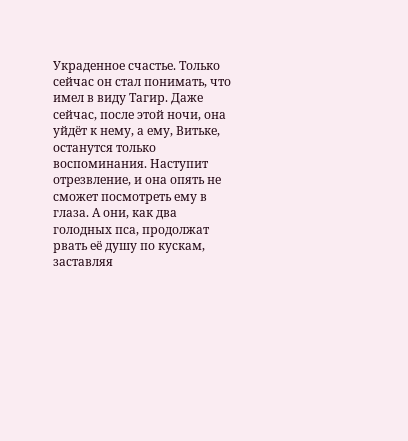Украденное счастье. Только сейчас он стал понимать, что имел в виду Тагир. Даже сейчас, после этой ночи, она уйдёт к нему, а ему, Витьке, останутся только воспоминания. Наступит отрезвление, и она опять не сможет посмотреть ему в глаза. А они, как два голодных пса, продолжат рвать её душу по кускам, заставляя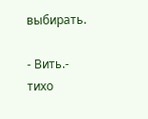выбирать.

- Вить.- тихо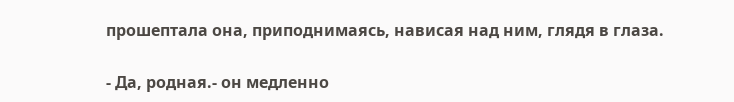прошептала она, приподнимаясь, нависая над ним, глядя в глаза.

- Да, родная.- он медленно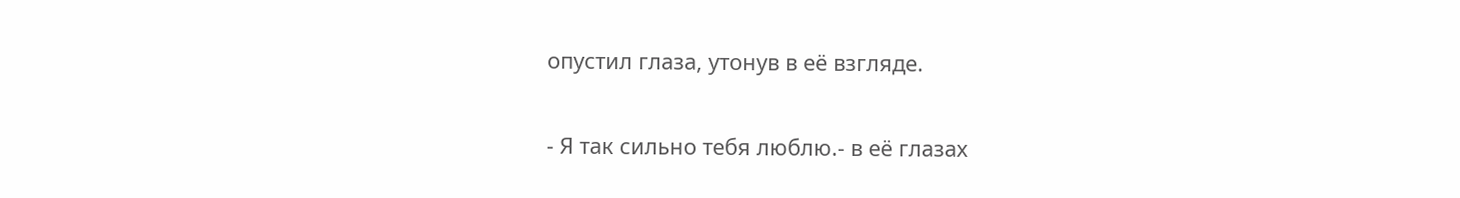опустил глаза, утонув в её взгляде.

- Я так сильно тебя люблю.- в её глазах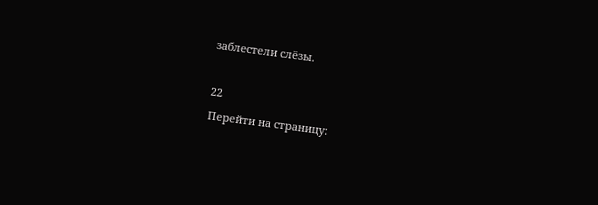заблестели слёзы.

22
Перейти на страницу: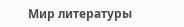Мир литературы